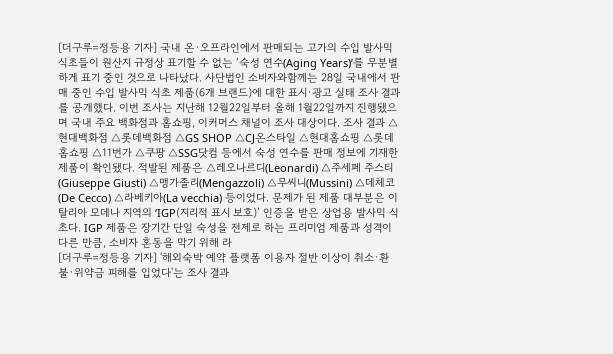[더구루=정등용 기자] 국내 온·오프라인에서 판매되는 고가의 수입 발사믹 식초들이 원산지 규정상 표기할 수 없는 ‘숙성 연수(Aging Years)’를 무분별하게 표기 중인 것으로 나타났다. 사단법인 소비자와함께는 28일 국내에서 판매 중인 수입 발사믹 식초 제품(6개 브랜드)에 대한 표시·광고 실태 조사 결과를 공개했다. 이번 조사는 지난해 12월22일부터 올해 1월22일까지 진행됐으며 국내 주요 백화점과 홈쇼핑, 이커머스 채널이 조사 대상이다. 조사 결과 △현대백화점 △롯데백화점 △GS SHOP △CJ온스타일 △현대홈쇼핑 △롯데홈쇼핑 △11번가 △쿠팡 △SSG닷컴 등에서 숙성 연수를 판매 정보에 기재한 제품이 확인됐다. 적발된 제품은 △레오나르디(Leonardi) △주세페 주스티(Giuseppe Giusti) △맹가졸리(Mengazzoli) △무씨니(Mussini) △데체코(De Cecco) △라베키아(La vecchia) 등이었다. 문제가 된 제품 대부분은 이탈리아 모데나 지역의 ‘IGP(지리적 표시 보호)’ 인증을 받은 상업용 발사믹 식초다. IGP 제품은 장기간 단일 숙성을 전제로 하는 프리미엄 제품과 성격이 다른 만큼, 소비자 혼동을 막기 위해 라
[더구루=정등용 기자] '해외숙박 예약 플랫폼 이용자 절반 이상이 취소·환불·위약금 피해를 입었다'는 조사 결과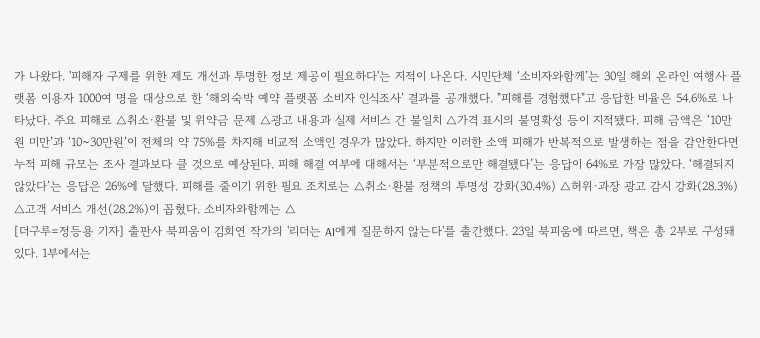가 나왔다. '피해자 구제를 위한 제도 개선과 투명한 정보 제공이 필요하다'는 지적이 나온다. 시민단체 ‘소비자와함께’는 30일 해외 온라인 여행사 플랫폼 이용자 1000여 명을 대상으로 한 ‘해외숙박 예약 플랫폼 소비자 인식조사’ 결과를 공개했다. "피해를 경험했다"고 응답한 비율은 54.6%로 나타났다. 주요 피해로 △취소·환불 및 위약금 문제 △광고 내용과 실제 서비스 간 불일치 △가격 표시의 불명확성 등이 지적됐다. 피해 금액은 ‘10만원 미만’과 ‘10~30만원’이 전체의 약 75%를 차지해 비교적 소액인 경우가 많았다. 하지만 이러한 소액 피해가 반복적으로 발생하는 점을 감안한다면 누적 피해 규모는 조사 결과보다 클 것으로 예상된다. 피해 해결 여부에 대해서는 ‘부분적으로만 해결됐다’는 응답이 64%로 가장 많았다. ‘해결되지 않았다’는 응답은 26%에 달했다. 피해를 줄이기 위한 필요 조치로는 △취소·환불 정책의 투명성 강화(30.4%) △허위·과장 광고 감시 강화(28.3%) △고객 서비스 개선(28.2%)이 꼽혔다. 소비자와함께는 △
[더구루=정등용 기자] 출판사 북피움이 김희연 작가의 '리더는 AI에게 질문하지 않는다'를 출간했다. 23일 북피움에 따르면, 책은 총 2부로 구성돼 있다. 1부에서는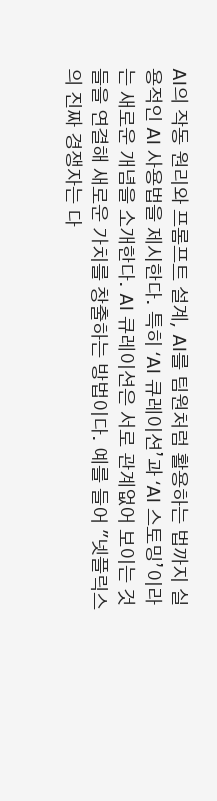AI의 작동 원리와 프롬프트 설계, AI를 팀원처럼 활용하는 법까지 실용적인 AI 사용법을 제시한다. 특히 ‘AI 큐레이션’과 ‘AI 스토밍’이라는 새로운 개념을 소개한다. AI 큐레이션은 서로 관계없어 보이는 것들을 연결해 새로운 가치를 창출하는 방법이다. 예를 들어 "넷플릭스의 진짜 경쟁자는 다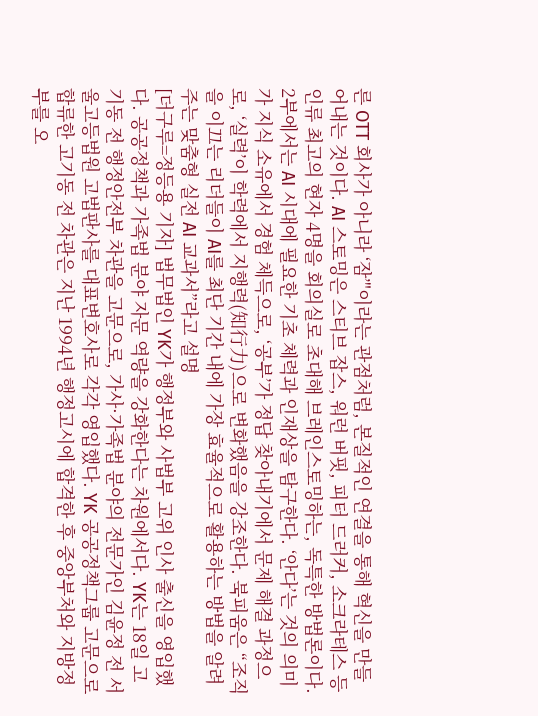른 OTT 회사가 아니라 ‘잠’"이라는 관점처럼, 본질적인 연결을 통해 혁신을 만들어내는 것이다. AI 스토밍은 스티브 잡스, 워런 버핏, 피터 드러커, 소크라테스 등 인류 최고의 현자 4명을 회의실로 초대해 브레인스토밍하는, 독특한 방법론이다. 2부에서는 AI 시대에 필요한 기초 체력과 인재상을 탐구한다. ‘안다’는 것의 의미가 지식 소유에서 경험 체득으로, ‘공부’가 정답 찾아내기에서 문제 해결 과정으로, ‘실력’이 학력에서 지행력(知行力)으로 변화했음을 강조한다. 북피움은 “조직을 이끄는 리더들이 AI를 최단 기간 내에 가장 효율적으로 활용하는 방법을 알려주는 맞춤형 실전 AI 교과서”라고 설명
[더구루=정등용 기자] 법무법인 YK가 행정부와 사법부 고위 인사 출신을 영입했다. 공공정책과 가족법 분야 자문 역량을 강화한다는 차원에서다. YK는 18일 고기동 전 행정안전부 차관을 고문으로, 가사·가족법 분야의 전문가인 김윤정 전 서울고등법원 고법판사를 대표변호사로 각각 영입했다. YK 공공정책그룹 고문으로 합류한 고기동 전 차관은 지난 1994년 행정고시에 합격한 후 중앙부처와 지방정부를 오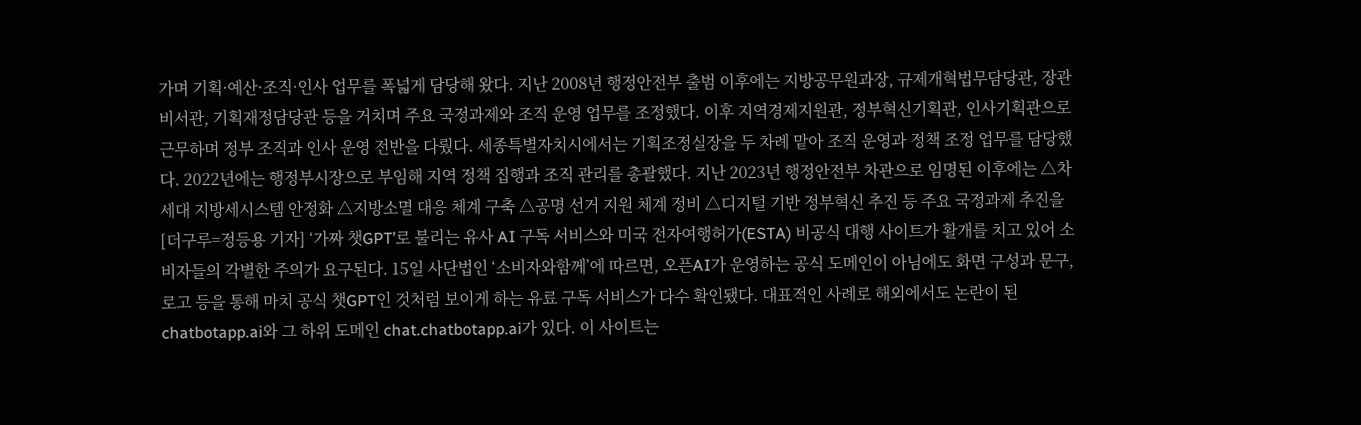가며 기획·예산·조직·인사 업무를 폭넓게 담당해 왔다. 지난 2008년 행정안전부 출범 이후에는 지방공무원과장, 규제개혁법무담당관, 장관 비서관, 기획재정담당관 등을 거치며 주요 국정과제와 조직 운영 업무를 조정했다. 이후 지역경제지원관, 정부혁신기획관, 인사기획관으로 근무하며 정부 조직과 인사 운영 전반을 다뤘다. 세종특별자치시에서는 기획조정실장을 두 차례 맡아 조직 운영과 정책 조정 업무를 담당했다. 2022년에는 행정부시장으로 부임해 지역 정책 집행과 조직 관리를 총괄했다. 지난 2023년 행정안전부 차관으로 임명된 이후에는 △차세대 지방세시스템 안정화 △지방소멸 대응 체계 구축 △공명 선거 지원 체계 정비 △디지털 기반 정부혁신 추진 등 주요 국정과제 추진을
[더구루=정등용 기자] ‘가짜 챗GPT’로 불리는 유사 AI 구독 서비스와 미국 전자여행허가(ESTA) 비공식 대행 사이트가 활개를 치고 있어 소비자들의 각별한 주의가 요구된다. 15일 사단법인 ‘소비자와함께’에 따르면, 오픈AI가 운영하는 공식 도메인이 아님에도 화면 구성과 문구, 로고 등을 통해 마치 공식 챗GPT인 것처럼 보이게 하는 유료 구독 서비스가 다수 확인됐다. 대표적인 사례로 해외에서도 논란이 된 chatbotapp.ai와 그 하위 도메인 chat.chatbotapp.ai가 있다. 이 사이트는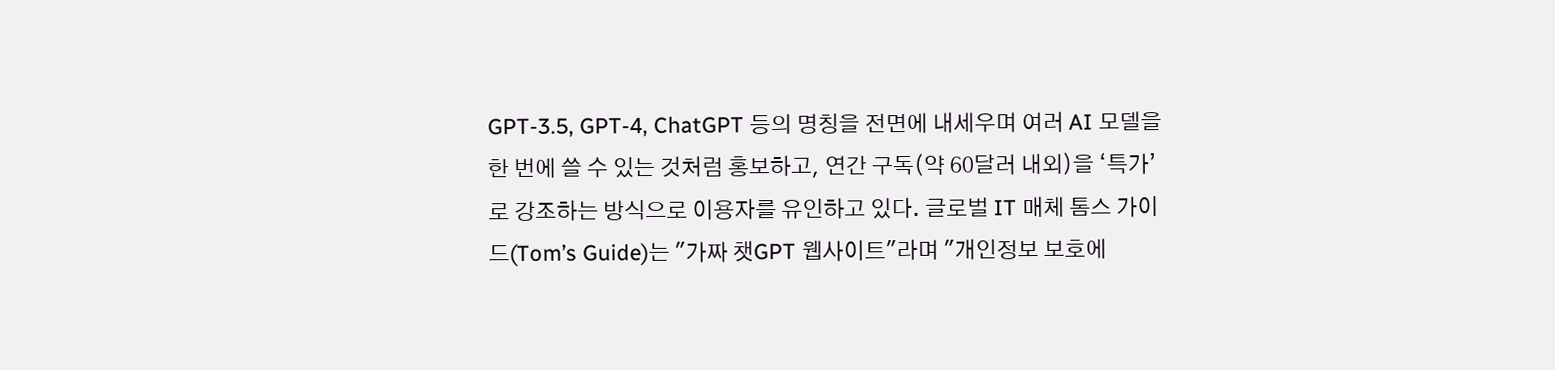GPT-3.5, GPT-4, ChatGPT 등의 명칭을 전면에 내세우며 여러 AI 모델을 한 번에 쓸 수 있는 것처럼 홍보하고, 연간 구독(약 60달러 내외)을 ‘특가’로 강조하는 방식으로 이용자를 유인하고 있다. 글로벌 IT 매체 톰스 가이드(Tom’s Guide)는 "가짜 챗GPT 웹사이트"라며 "개인정보 보호에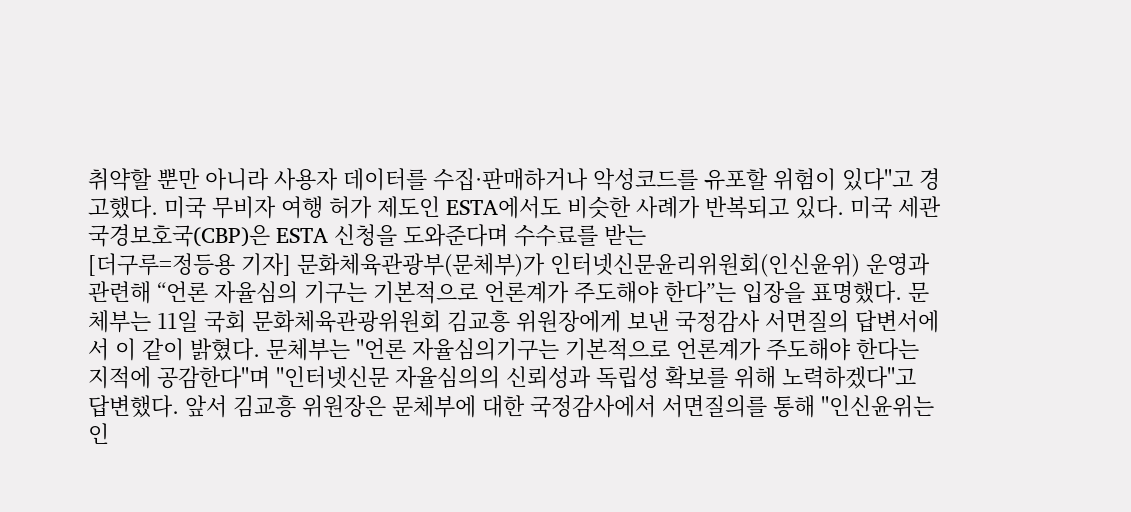취약할 뿐만 아니라 사용자 데이터를 수집·판매하거나 악성코드를 유포할 위험이 있다"고 경고했다. 미국 무비자 여행 허가 제도인 ESTA에서도 비슷한 사례가 반복되고 있다. 미국 세관국경보호국(CBP)은 ESTA 신청을 도와준다며 수수료를 받는
[더구루=정등용 기자] 문화체육관광부(문체부)가 인터넷신문윤리위원회(인신윤위) 운영과 관련해 “언론 자율심의 기구는 기본적으로 언론계가 주도해야 한다”는 입장을 표명했다. 문체부는 11일 국회 문화체육관광위원회 김교흥 위원장에게 보낸 국정감사 서면질의 답변서에서 이 같이 밝혔다. 문체부는 "언론 자율심의기구는 기본적으로 언론계가 주도해야 한다는 지적에 공감한다"며 "인터넷신문 자율심의의 신뢰성과 독립성 확보를 위해 노력하겠다"고 답변했다. 앞서 김교흥 위원장은 문체부에 대한 국정감사에서 서면질의를 통해 "인신윤위는 인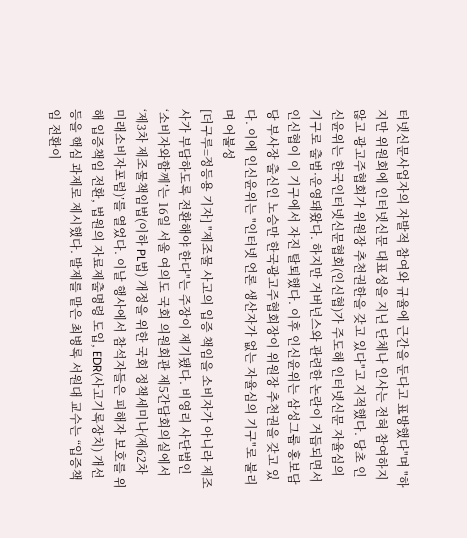터넷신문사업자의 자발적 참여와 규율에 근간을 둔다고 표방했다"며 "하지만 위원회에 인터넷신문 대표성을 지닌 단체나 인사는 전혀 참여하지 않고 광고주협회가 위원장 추천권한을 갖고 있다"고 지적했다. 당초 인신윤위는 한국인터넷신문협회(인신협)가 주도해 인터넷신문 자율심의 기구로 출범·운영돼왔다. 하지만 거버넌스와 관련한 논란이 거듭되면서 인신협이 이 기구에서 자진 탈퇴했다. 이후 인신윤위는 삼성그룹 홍보담당 부사장 출신인 노승만 한국광고주협회장이 위원장 추천권을 갖고 있다. 이에 인신윤위는 "인터넷 언론 생산자가 없는 자율심의 기구"로 불리며 어불성
[더구루=정등용 기자] "제조물 사고의 입증 책임을 소비자가 아니라 제조사가 부담하도록 전환해야 한다"는 주장이 제기됐다. 비영리 사단법인 ‘소비자와함께’는 16일 서울 여의도 국회 의원회관 제5간담회의실에서 ‘제3차 제조물책임법(이하 PL법) 개정을 위한 국회 정책세미나(제62차 미래소비자포럼)’를 열었다. 이날 행사에서 참석자들은 피해자 보호를 위해 입증책임 전환, 법원의 자료제출명령 도입, EDR(사고기록장치) 개선 등을 핵심 과제로 제시했다. 발제를 맡은 최병록 서원대 교수는 “입증책임 전환이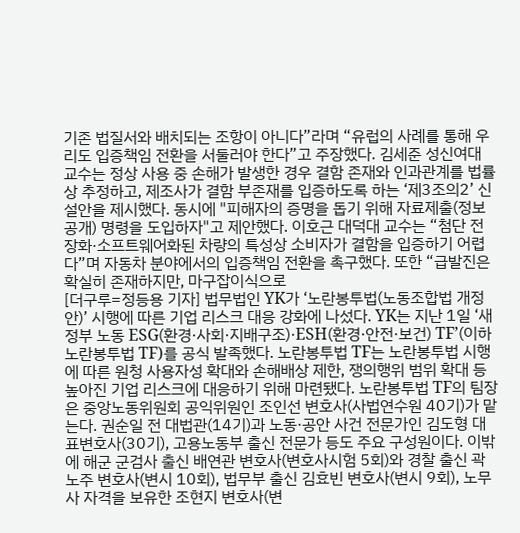기존 법질서와 배치되는 조항이 아니다”라며 “유럽의 사례를 통해 우리도 입증책임 전환을 서둘러야 한다”고 주장했다. 김세준 성신여대 교수는 정상 사용 중 손해가 발생한 경우 결함 존재와 인과관계를 법률상 추정하고, 제조사가 결함 부존재를 입증하도록 하는 ‘제3조의2’ 신설안을 제시했다. 동시에 "피해자의 증명을 돕기 위해 자료제출(정보공개) 명령을 도입하자"고 제안했다. 이호근 대덕대 교수는 “첨단 전장화·소프트웨어화된 차량의 특성상 소비자가 결함을 입증하기 어렵다”며 자동차 분야에서의 입증책임 전환을 촉구했다. 또한 “급발진은 확실히 존재하지만, 마구잡이식으로
[더구루=정등용 기자] 법무법인 YK가 ‘노란봉투법(노동조합법 개정안)’ 시행에 따른 기업 리스크 대응 강화에 나섰다. YK는 지난 1일 ‘새정부 노동 ESG(환경·사회·지배구조)·ESH(환경·안전·보건) TF’(이하 노란봉투법 TF)를 공식 발족했다. 노란봉투법 TF는 노란봉투법 시행에 따른 원청 사용자성 확대와 손해배상 제한, 쟁의행위 범위 확대 등 높아진 기업 리스크에 대응하기 위해 마련됐다. 노란봉투법 TF의 팀장은 중앙노동위원회 공익위원인 조인선 변호사(사법연수원 40기)가 맡는다. 권순일 전 대법관(14기)과 노동·공안 사건 전문가인 김도형 대표변호사(30기), 고용노동부 출신 전문가 등도 주요 구성원이다. 이밖에 해군 군검사 출신 배연관 변호사(변호사시험 5회)와 경찰 출신 곽노주 변호사(변시 10회), 법무부 출신 김효빈 변호사(변시 9회), 노무사 자격을 보유한 조현지 변호사(변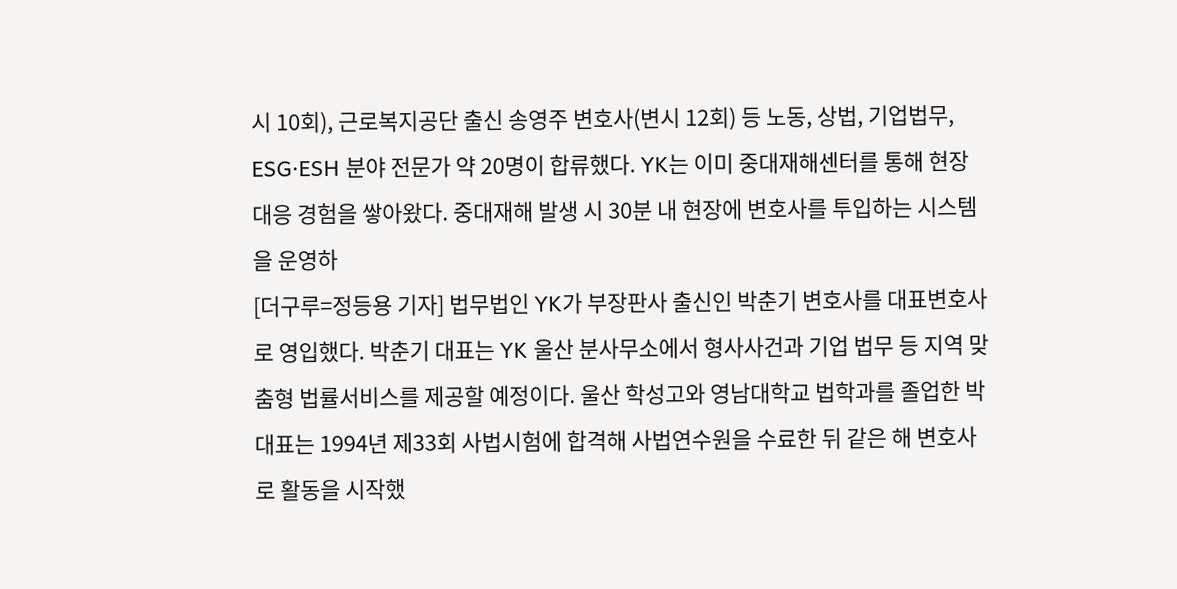시 10회), 근로복지공단 출신 송영주 변호사(변시 12회) 등 노동, 상법, 기업법무, ESG·ESH 분야 전문가 약 20명이 합류했다. YK는 이미 중대재해센터를 통해 현장 대응 경험을 쌓아왔다. 중대재해 발생 시 30분 내 현장에 변호사를 투입하는 시스템을 운영하
[더구루=정등용 기자] 법무법인 YK가 부장판사 출신인 박춘기 변호사를 대표변호사로 영입했다. 박춘기 대표는 YK 울산 분사무소에서 형사사건과 기업 법무 등 지역 맞춤형 법률서비스를 제공할 예정이다. 울산 학성고와 영남대학교 법학과를 졸업한 박 대표는 1994년 제33회 사법시험에 합격해 사법연수원을 수료한 뒤 같은 해 변호사로 활동을 시작했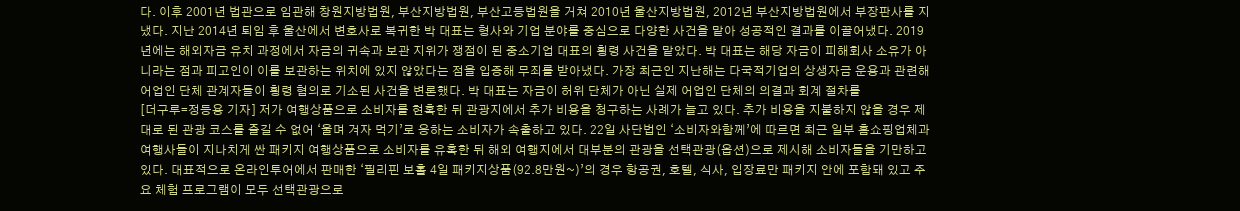다. 이후 2001년 법관으로 임관해 창원지방법원, 부산지방법원, 부산고등법원을 거쳐 2010년 울산지방법원, 2012년 부산지방법원에서 부장판사를 지냈다. 지난 2014년 퇴임 후 울산에서 변호사로 복귀한 박 대표는 형사와 기업 분야를 중심으로 다양한 사건을 맡아 성공적인 결과를 이끌어냈다. 2019년에는 해외자금 유치 과정에서 자금의 귀속과 보관 지위가 쟁점이 된 중소기업 대표의 횡령 사건을 맡았다. 박 대표는 해당 자금이 피해회사 소유가 아니라는 점과 피고인이 이를 보관하는 위치에 있지 않았다는 점을 입증해 무죄를 받아냈다. 가장 최근인 지난해는 다국적기업의 상생자금 운용과 관련해 어업인 단체 관계자들이 횡령 혐의로 기소된 사건을 변론했다. 박 대표는 자금이 허위 단체가 아닌 실제 어업인 단체의 의결과 회계 절차를
[더구루=정등용 기자] 저가 여행상품으로 소비자를 현혹한 뒤 관광지에서 추가 비용을 청구하는 사례가 늘고 있다. 추가 비용을 지불하지 않을 경우 제대로 된 관광 코스를 즐길 수 없어 ‘울며 겨자 먹기’로 응하는 소비자가 속출하고 있다. 22일 사단법인 ‘소비자와함께’에 따르면 최근 일부 홈쇼핑업체과 여행사들이 지나치게 싼 패키지 여행상품으로 소비자를 유혹한 뒤 해외 여행지에서 대부분의 관광을 선택관광(옵션)으로 제시해 소비자들을 기만하고 있다. 대표적으로 온라인투어에서 판매한 ‘필리핀 보홀 4일 패키지상품(92.8만원~)’의 경우 항공권, 호텔, 식사, 입장료만 패키지 안에 포함돼 있고 주요 체험 프로그램이 모두 선택관광으로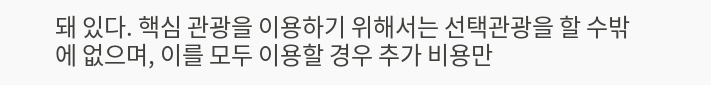돼 있다. 핵심 관광을 이용하기 위해서는 선택관광을 할 수밖에 없으며, 이를 모두 이용할 경우 추가 비용만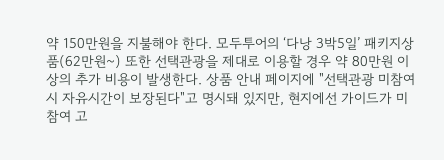약 150만원을 지불해야 한다. 모두투어의 ‘다낭 3박5일’ 패키지상품(62만원~) 또한 선택관광을 제대로 이용할 경우 약 80만원 이상의 추가 비용이 발생한다. 상품 안내 페이지에 "선택관광 미참여 시 자유시간이 보장된다"고 명시돼 있지만, 현지에선 가이드가 미참여 고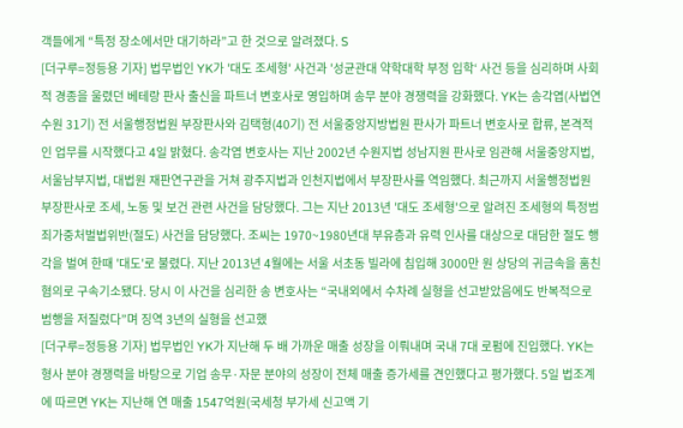객들에게 “특정 장소에서만 대기하라”고 한 것으로 알려졌다. S
[더구루=정등용 기자] 법무법인 YK가 '대도 조세형' 사건과 '성균관대 약학대학 부정 입학‘ 사건 등을 심리하며 사회적 경종을 울렸던 베테랑 판사 출신을 파트너 변호사로 영입하며 송무 분야 경쟁력을 강화했다. YK는 송각엽(사법연수원 31기) 전 서울행정법원 부장판사와 김택형(40기) 전 서울중앙지방법원 판사가 파트너 변호사로 합류, 본격적인 업무를 시작했다고 4일 밝혔다. 송각엽 변호사는 지난 2002년 수원지법 성남지원 판사로 임관해 서울중앙지법, 서울남부지법, 대법원 재판연구관을 거쳐 광주지법과 인천지법에서 부장판사를 역임했다. 최근까지 서울행정법원 부장판사로 조세, 노동 및 보건 관련 사건을 담당했다. 그는 지난 2013년 '대도 조세형'으로 알려진 조세형의 특정범죄가중처벌법위반(절도) 사건을 담당했다. 조씨는 1970~1980년대 부유층과 유력 인사를 대상으로 대담한 절도 행각을 벌여 한때 '대도'로 불렸다. 지난 2013년 4월에는 서울 서초동 빌라에 침입해 3000만 원 상당의 귀금속을 훔친 혐의로 구속기소됐다. 당시 이 사건을 심리한 송 변호사는 “국내외에서 수차례 실형을 선고받았음에도 반복적으로 범행을 저질렀다”며 징역 3년의 실형을 선고했
[더구루=정등용 기자] 법무법인 YK가 지난해 두 배 가까운 매출 성장을 이뤄내며 국내 7대 로펌에 진입했다. YK는 형사 분야 경쟁력을 바탕으로 기업 송무·자문 분야의 성장이 전체 매출 증가세를 견인했다고 평가했다. 5일 법조계에 따르면 YK는 지난해 연 매출 1547억원(국세청 부가세 신고액 기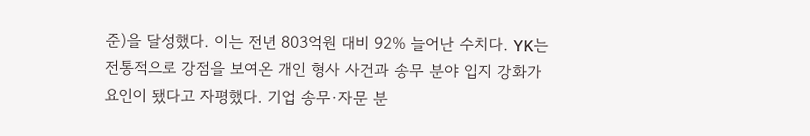준)을 달성했다. 이는 전년 803억원 대비 92% 늘어난 수치다. YK는 전통적으로 강점을 보여온 개인 형사 사건과 송무 분야 입지 강화가 요인이 됐다고 자평했다. 기업 송무·자문 분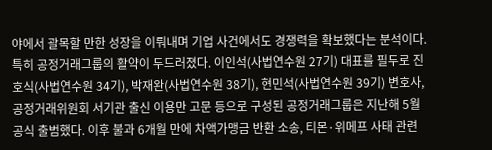야에서 괄목할 만한 성장을 이뤄내며 기업 사건에서도 경쟁력을 확보했다는 분석이다. 특히 공정거래그룹의 활약이 두드러졌다. 이인석(사법연수원 27기) 대표를 필두로 진호식(사법연수원 34기), 박재완(사법연수원 38기), 현민석(사법연수원 39기) 변호사, 공정거래위원회 서기관 출신 이용만 고문 등으로 구성된 공정거래그룹은 지난해 5월 공식 출범했다. 이후 불과 6개월 만에 차액가맹금 반환 소송, 티몬·위메프 사태 관련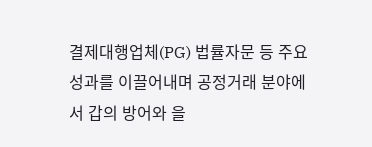결제대행업체(PG) 법률자문 등 주요 성과를 이끌어내며 공정거래 분야에서 갑의 방어와 을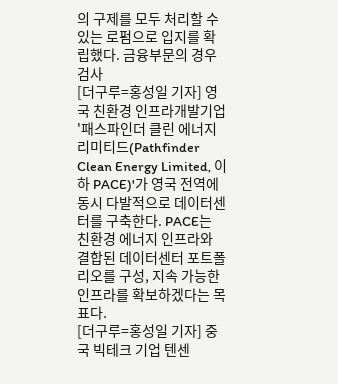의 구제를 모두 처리할 수 있는 로펌으로 입지를 확립했다. 금융부문의 경우 검사
[더구루=홍성일 기자] 영국 친환경 인프라개발기업 '패스파인더 클린 에너지 리미티드(Pathfinder Clean Energy Limited, 이하 PACE)'가 영국 전역에 동시 다발적으로 데이터센터를 구축한다. PACE는 친환경 에너지 인프라와 결합된 데이터센터 포트폴리오를 구성, 지속 가능한 인프라를 확보하겠다는 목표다.
[더구루=홍성일 기자] 중국 빅테크 기업 텐센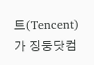트(Tencent)가 징둥닷컴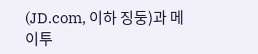(JD.com, 이하 징둥)과 메이투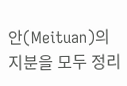안(Meituan)의 지분을 모두 정리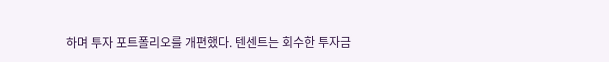하며 투자 포트폴리오를 개편했다. 텐센트는 회수한 투자금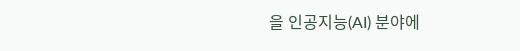을 인공지능(AI) 분야에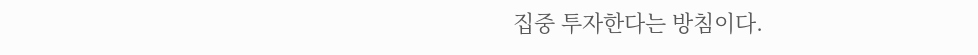집중 투자한다는 방침이다.